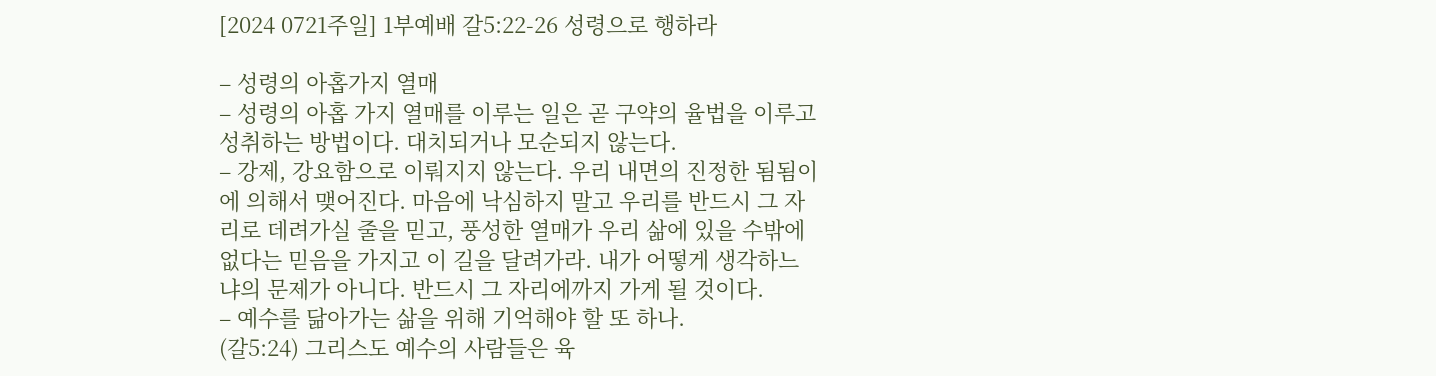[2024 0721주일] 1부예배 갈5:22-26 성령으로 행하라

– 성령의 아홉가지 열매
– 성령의 아홉 가지 열매를 이루는 일은 곧 구약의 율법을 이루고 성취하는 방법이다. 대치되거나 모순되지 않는다.
– 강제, 강요함으로 이뤄지지 않는다. 우리 내면의 진정한 됨됨이에 의해서 맺어진다. 마음에 낙심하지 말고 우리를 반드시 그 자리로 데려가실 줄을 믿고, 풍성한 열매가 우리 삶에 있을 수밖에 없다는 믿음을 가지고 이 길을 달려가라. 내가 어떻게 생각하느냐의 문제가 아니다. 반드시 그 자리에까지 가게 될 것이다.
– 예수를 닮아가는 삶을 위해 기억해야 할 또 하나.
(갈5:24) 그리스도 예수의 사람들은 육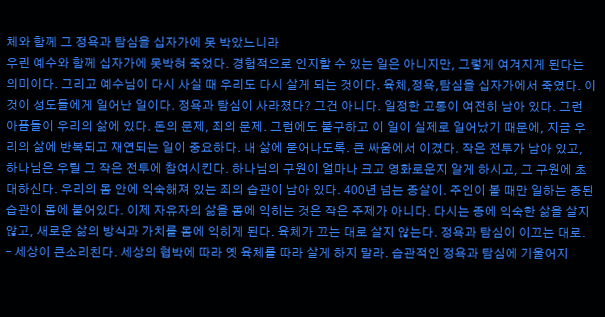체와 함께 그 정욕과 탐심을 십자가에 못 박았느니라
우린 예수와 함께 십자가에 못박혀 죽었다. 경험적으로 인지할 수 있는 일은 아니지만, 그렇게 여겨지게 된다는 의미이다. 그리고 예수님이 다시 사실 때 우리도 다시 살게 되는 것이다. 육체,정욕,탐심을 십자가에서 죽였다. 이것이 성도들에게 일어난 일이다. 정욕과 탐심이 사라졌다? 그건 아니다. 일정한 고통이 여전히 남아 있다. 그런 아픔들이 우리의 삶에 있다. 돈의 문제, 죄의 문제. 그럼에도 불구하고 이 일이 실제로 일어났기 때문에, 지금 우리의 삶에 반복되고 재연되는 일이 중요하다. 내 삶에 묻어나도록. 큰 싸움에서 이겼다. 작은 전투가 남아 있고, 하나님은 우릴 그 작은 전투에 참여시킨다. 하나님의 구원이 얼마나 크고 영화로운지 알게 하시고, 그 구원에 초대하신다. 우리의 몸 안에 익숙해져 있는 죄의 습관이 남아 있다. 400년 넘는 종살이. 주인이 볼 때만 일하는 종된 습관이 몸에 붙어있다. 이제 자유자의 삶을 몸에 익히는 것은 작은 주제가 아니다. 다시는 종에 익숙한 삶을 살지 않고, 새로운 삶의 방식과 가치를 몸에 익히게 된다. 육체가 끄는 대로 살지 않는다. 정욕과 탐심이 이끄는 대로.
– 세상이 큰소리친다. 세상의 협박에 따라 옛 육체를 따라 살게 하지 말라. 습관적인 정욕과 탐심에 기울어지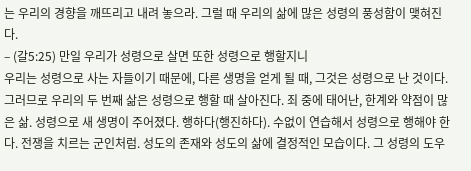는 우리의 경향을 깨뜨리고 내려 놓으라. 그럴 때 우리의 삶에 많은 성령의 풍성함이 맺혀진다.
– (갈5:25) 만일 우리가 성령으로 살면 또한 성령으로 행할지니
우리는 성령으로 사는 자들이기 때문에, 다른 생명을 얻게 될 때, 그것은 성령으로 난 것이다. 그러므로 우리의 두 번째 삶은 성령으로 행할 때 살아진다. 죄 중에 태어난, 한계와 약점이 많은 삶. 성령으로 새 생명이 주어졌다. 행하다(행진하다). 수없이 연습해서 성령으로 행해야 한다. 전쟁을 치르는 군인처럼. 성도의 존재와 성도의 삶에 결정적인 모습이다. 그 성령의 도우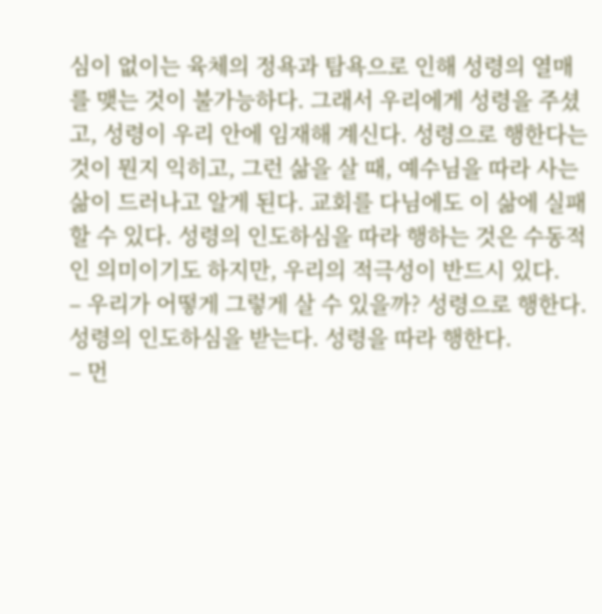심이 없이는 육체의 정욕과 탐욕으로 인해 성령의 열매를 맺는 것이 불가능하다. 그래서 우리에게 성령을 주셨고, 성령이 우리 안에 임재해 계신다. 성령으로 행한다는 것이 뭔지 익히고, 그런 삶을 살 때, 예수님을 따라 사는 삶이 드러나고 알게 된다. 교회를 다님에도 이 삶에 실패할 수 있다. 성령의 인도하심을 따라 행하는 것은 수동적인 의미이기도 하지만, 우리의 적극성이 반드시 있다.
– 우리가 어떻게 그렇게 살 수 있을까? 성령으로 행한다. 성령의 인도하심을 받는다. 성령을 따라 행한다.
– 먼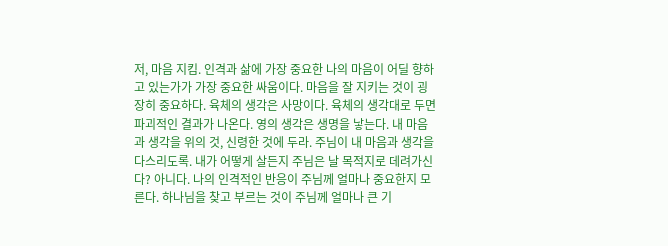저, 마음 지킴. 인격과 삶에 가장 중요한 나의 마음이 어딜 향하고 있는가가 가장 중요한 싸움이다. 마음을 잘 지키는 것이 굉장히 중요하다. 육체의 생각은 사망이다. 육체의 생각대로 두면 파괴적인 결과가 나온다. 영의 생각은 생명을 낳는다. 내 마음과 생각을 위의 것, 신령한 것에 두라. 주님이 내 마음과 생각을 다스리도록. 내가 어떻게 살든지 주님은 날 목적지로 데려가신다? 아니다. 나의 인격적인 반응이 주님께 얼마나 중요한지 모른다. 하나님을 찾고 부르는 것이 주님께 얼마나 큰 기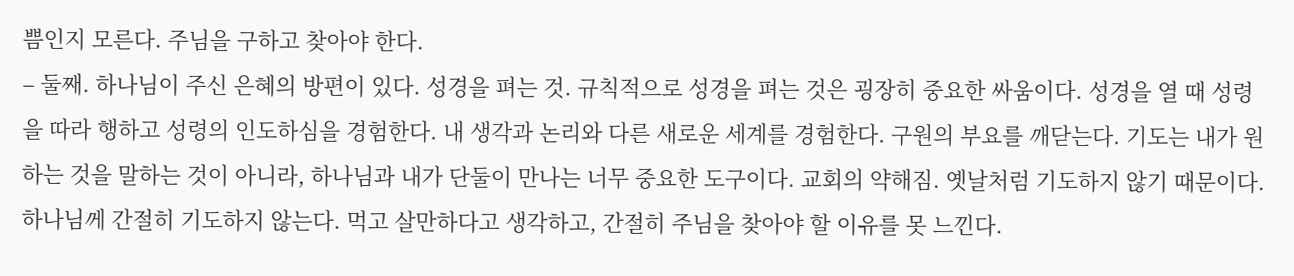쁨인지 모른다. 주님을 구하고 찾아야 한다.
– 둘째. 하나님이 주신 은혜의 방편이 있다. 성경을 펴는 것. 규칙적으로 성경을 펴는 것은 굉장히 중요한 싸움이다. 성경을 열 때 성령을 따라 행하고 성령의 인도하심을 경험한다. 내 생각과 논리와 다른 새로운 세계를 경험한다. 구원의 부요를 깨닫는다. 기도는 내가 원하는 것을 말하는 것이 아니라, 하나님과 내가 단둘이 만나는 너무 중요한 도구이다. 교회의 약해짐. 옛날처럼 기도하지 않기 때문이다. 하나님께 간절히 기도하지 않는다. 먹고 살만하다고 생각하고, 간절히 주님을 찾아야 할 이유를 못 느낀다.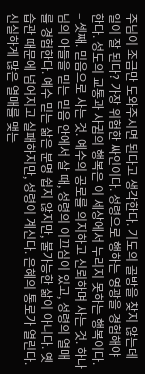주님이 조금만 도와주시면 된다고 생각한다. 기도의 골방을 찾지 않는데 일이 잘 된다? 가장 위험한 싸인이다. 성령으로 행하는 영광을 경험해야 한다. 성도의 교통과 사귐의 행복은 이 세상에서 누리지 못하는 행복이다.
– 셋째. 믿음으로 사는 것. 예수의 공로를 의지하고 신뢰하며 사는 것. 하나님의 아들을 믿는 믿음 안에서 살 때, 성령의 이끄심이 있고, 성령의 열매를 경험한다. 예수 믿는 삶은 분명 쉽지 않지만, 불가능한 삶이 아니다. 옛습관 때문에 넘어지고 실패하지만, 성령이 계신다. 은혜의 통로가 열린다. 신실하게 많은 열매를 맺는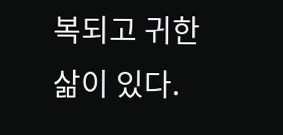복되고 귀한 삶이 있다.